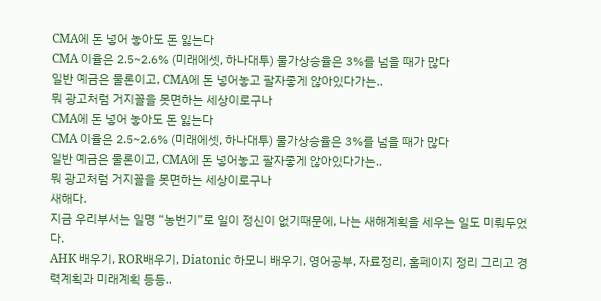CMA에 돈 넣어 놓아도 돈 잃는다
CMA 이율은 2.5~2.6% (미래에셋, 하나대투) 물가상승율은 3%를 넘을 때가 많다
일반 예금은 물론이고, CMA에 돈 넣어놓고 팔자좋게 않아있다가는..
뭐 광고처럼 거지꼴을 못면하는 세상이로구나
CMA에 돈 넣어 놓아도 돈 잃는다
CMA 이율은 2.5~2.6% (미래에셋, 하나대투) 물가상승율은 3%를 넘을 때가 많다
일반 예금은 물론이고, CMA에 돈 넣어놓고 팔자좋게 않아있다가는..
뭐 광고처럼 거지꼴을 못면하는 세상이로구나
새해다.
지금 우리부서는 일명 “농번기”로 일이 정신이 없기때문에, 나는 새해계획을 세우는 일도 미뤄두었다.
AHK 배우기, ROR배우기, Diatonic 하모니 배우기, 영어공부, 자료정리, 홈페이지 정리 그리고 경력계획과 미래계획 등등..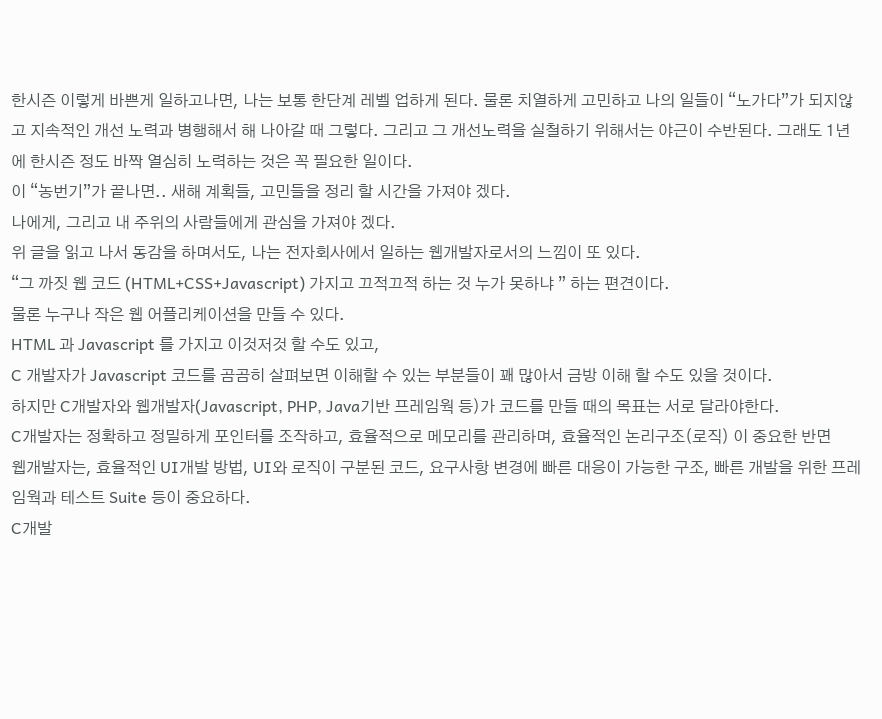한시즌 이렇게 바쁜게 일하고나면, 나는 보통 한단계 레벨 업하게 된다. 물론 치열하게 고민하고 나의 일들이 “노가다”가 되지않고 지속적인 개선 노력과 병행해서 해 나아갈 때 그렇다. 그리고 그 개선노력을 실철하기 위해서는 야근이 수반된다. 그래도 1년에 한시즌 정도 바짝 열심히 노력하는 것은 꼭 필요한 일이다.
이 “농번기”가 끝나면.. 새해 계획들, 고민들을 정리 할 시간을 가져야 겠다.
나에게, 그리고 내 주위의 사람들에게 관심을 가져야 겠다.
위 글을 읽고 나서 동감을 하며서도, 나는 전자회사에서 일하는 웹개발자로서의 느낌이 또 있다.
“그 까짓 웹 코드 (HTML+CSS+Javascript) 가지고 끄적끄적 하는 것 누가 못하냐 ” 하는 편견이다.
물론 누구나 작은 웹 어플리케이션을 만들 수 있다.
HTML 과 Javascript 를 가지고 이것저것 할 수도 있고,
C 개발자가 Javascript 코드를 곰곰히 살펴보면 이해할 수 있는 부분들이 꽤 많아서 금방 이해 할 수도 있을 것이다.
하지만 C개발자와 웹개발자(Javascript, PHP, Java기반 프레임웍 등)가 코드를 만들 때의 목표는 서로 달라야한다.
C개발자는 정확하고 정밀하게 포인터를 조작하고, 효율적으로 메모리를 관리하며, 효율적인 논리구조(로직) 이 중요한 반면
웹개발자는, 효율적인 UI개발 방법, UI와 로직이 구분된 코드, 요구사항 변경에 빠른 대응이 가능한 구조, 빠른 개발을 위한 프레임웍과 테스트 Suite 등이 중요하다.
C개발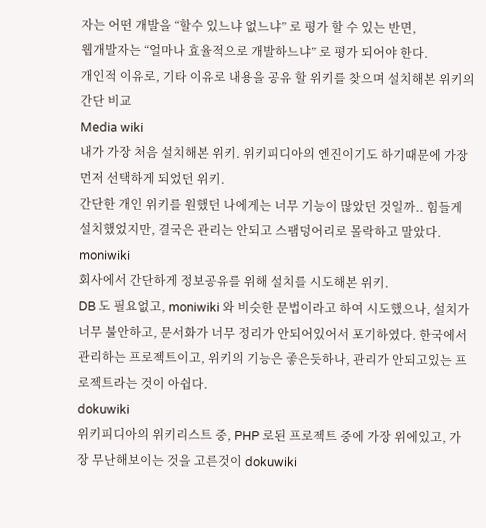자는 어떤 개발을 “할수 있느냐 없느냐” 로 평가 할 수 있는 반면,
웹개발자는 “얼마나 효율적으로 개발하느냐” 로 평가 되어야 한다.
개인적 이유로, 기타 이유로 내용을 공유 할 위키를 찾으며 설치해본 위키의 간단 비교
Media wiki
내가 가장 처음 설치해본 위키. 위키피디아의 엔진이기도 하기때문에 가장 먼저 선택하게 되었던 위키.
간단한 개인 위키를 원했던 나에게는 너무 기능이 많았던 것일까.. 힘들게 설치했었지만, 결국은 관리는 안되고 스팸덩어리로 몰락하고 말았다.
moniwiki
회사에서 간단하게 정보공유를 위해 설치를 시도해본 위키.
DB 도 필요없고, moniwiki 와 비슷한 문법이라고 하여 시도했으나, 설치가 너무 불안하고, 문서화가 너무 정리가 안되어있어서 포기하였다. 한국에서 관리하는 프로젝트이고, 위키의 기능은 좋은듯하나, 관리가 안되고있는 프로젝트라는 것이 아쉽다.
dokuwiki
위키피디아의 위키리스트 중, PHP 로된 프로젝트 중에 가장 위에있고, 가장 무난해보이는 것을 고른것이 dokuwiki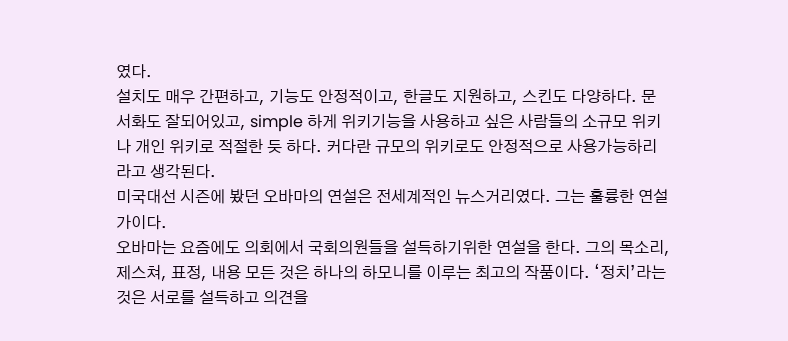였다.
설치도 매우 간편하고, 기능도 안정적이고, 한글도 지원하고, 스킨도 다양하다. 문서화도 잘되어있고, simple 하게 위키기능을 사용하고 싶은 사람들의 소규모 위키나 개인 위키로 적절한 듯 하다. 커다란 규모의 위키로도 안정적으로 사용가능하리라고 생각된다.
미국대선 시즌에 봤던 오바마의 연설은 전세계적인 뉴스거리였다. 그는 훌륭한 연설가이다.
오바마는 요즘에도 의회에서 국회의원들을 설득하기위한 연설을 한다. 그의 목소리, 제스쳐, 표정, 내용 모든 것은 하나의 하모니를 이루는 최고의 작품이다. ‘정치’라는 것은 서로를 설득하고 의견을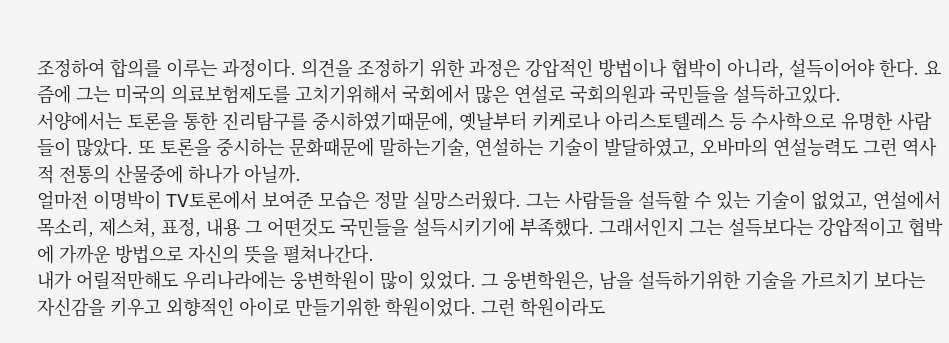조정하여 합의를 이루는 과정이다. 의견을 조정하기 위한 과정은 강압적인 방법이나 협박이 아니라, 설득이어야 한다. 요즘에 그는 미국의 의료보험제도를 고치기위해서 국회에서 많은 연설로 국회의원과 국민들을 설득하고있다.
서양에서는 토론을 통한 진리탐구를 중시하였기때문에, 옛날부터 키케로나 아리스토텔레스 등 수사학으로 유명한 사람들이 많았다. 또 토론을 중시하는 문화때문에 말하는기술, 연설하는 기술이 발달하였고, 오바마의 연설능력도 그런 역사적 전통의 산물중에 하나가 아닐까.
얼마전 이명박이 TV토론에서 보여준 모습은 정말 실망스러웠다. 그는 사람들을 설득할 수 있는 기술이 없었고, 연설에서 목소리, 제스쳐, 표정, 내용 그 어떤것도 국민들을 설득시키기에 부족했다. 그래서인지 그는 설득보다는 강압적이고 협박에 가까운 방법으로 자신의 뜻을 펼쳐나간다.
내가 어릴적만해도 우리나라에는 웅변학원이 많이 있었다. 그 웅변학원은, 남을 설득하기위한 기술을 가르치기 보다는 자신감을 키우고 외향적인 아이로 만들기위한 학원이었다. 그런 학원이라도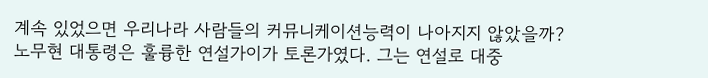계속 있었으면 우리나라 사람들의 커뮤니케이션능력이 나아지지 않았을까?
노무현 대통령은 훌륭한 연설가이가 토론가였다. 그는 연설로 대중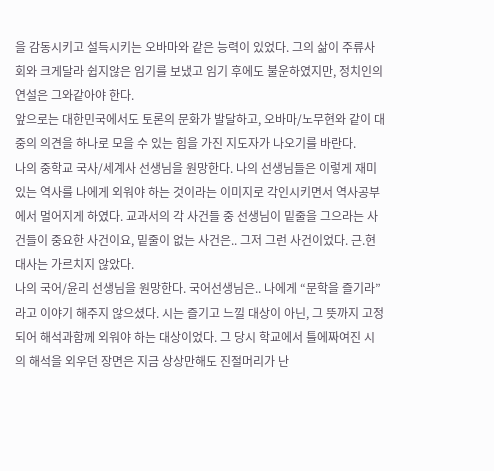을 감동시키고 설득시키는 오바마와 같은 능력이 있었다. 그의 삶이 주류사회와 크게달라 쉽지않은 임기를 보냈고 임기 후에도 불운하였지만, 정치인의 연설은 그와같아야 한다.
앞으로는 대한민국에서도 토론의 문화가 발달하고, 오바마/노무현와 같이 대중의 의견을 하나로 모을 수 있는 힘을 가진 지도자가 나오기를 바란다.
나의 중학교 국사/세계사 선생님을 원망한다. 나의 선생님들은 이렇게 재미있는 역사를 나에게 외워야 하는 것이라는 이미지로 각인시키면서 역사공부에서 멀어지게 하였다. 교과서의 각 사건들 중 선생님이 밑줄을 그으라는 사건들이 중요한 사건이요, 밑줄이 없는 사건은.. 그저 그런 사건이었다. 근.현대사는 가르치지 않았다.
나의 국어/윤리 선생님을 원망한다. 국어선생님은.. 나에게 “문학을 즐기라” 라고 이야기 해주지 않으셨다. 시는 즐기고 느낄 대상이 아닌, 그 뜻까지 고정되어 해석과함께 외워야 하는 대상이었다. 그 당시 학교에서 틀에짜여진 시의 해석을 외우던 장면은 지금 상상만해도 진절머리가 난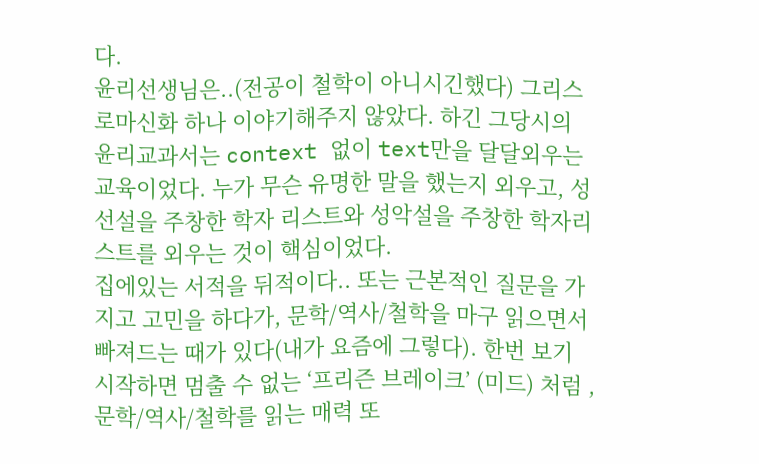다.
윤리선생님은..(전공이 철학이 아니시긴했다) 그리스로마신화 하나 이야기해주지 않았다. 하긴 그당시의 윤리교과서는 context 없이 text만을 달달외우는 교육이었다. 누가 무슨 유명한 말을 했는지 외우고, 성선설을 주창한 학자 리스트와 성악설을 주창한 학자리스트를 외우는 것이 핵심이었다.
집에있는 서적을 뒤적이다.. 또는 근본적인 질문을 가지고 고민을 하다가, 문학/역사/철학을 마구 읽으면서 빠져드는 때가 있다(내가 요즘에 그렇다). 한번 보기 시작하면 멈출 수 없는 ‘프리즌 브레이크’ (미드) 처럼 , 문학/역사/철학를 읽는 매력 또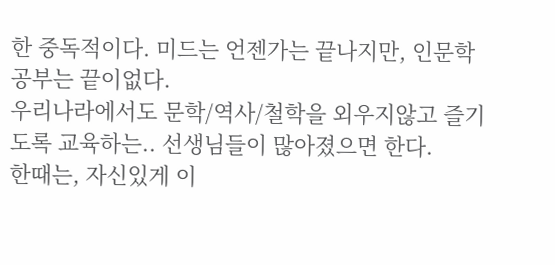한 중독적이다. 미드는 언젠가는 끝나지만, 인문학 공부는 끝이없다.
우리나라에서도 문학/역사/철학을 외우지않고 즐기도록 교육하는.. 선생님들이 많아졌으면 한다.
한때는, 자신있게 이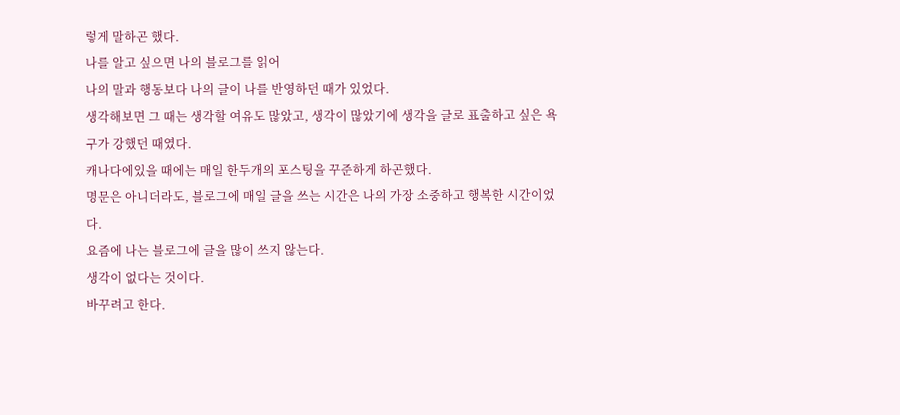렇게 말하곤 했다.
나를 알고 싶으면 나의 블로그를 읽어
나의 말과 행동보다 나의 글이 나를 반영하던 때가 있었다.
생각해보면 그 때는 생각할 여유도 많았고, 생각이 많았기에 생각을 글로 표출하고 싶은 욕구가 강했던 때였다.
캐나다에있을 때에는 매일 한두개의 포스팅을 꾸준하게 하곤했다.
명문은 아니더라도, 블로그에 매일 글을 쓰는 시간은 나의 가장 소중하고 행복한 시간이었다.
요즘에 나는 블로그에 글을 많이 쓰지 않는다.
생각이 없다는 것이다.
바꾸려고 한다.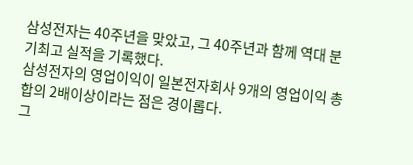삼성전자는 40주년을 맞았고, 그 40주년과 함께 역대 분기최고 실적을 기록했다.
삼성전자의 영업이익이 일본전자회사 9개의 영업이익 총 합의 2배이상이라는 점은 경이롭다.
그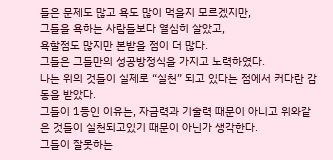들은 문제도 많고 욕도 많이 먹을지 모르겠지만,
그들을 욕하는 사람들보다 열심히 살았고,
욕할점도 많지만 본받을 점이 더 많다.
그들은 그들만의 성공방정식을 가지고 노력하였다.
나는 위의 것들이 실제로 “실천” 되고 있다는 점에서 커다란 감동을 받았다.
그들이 1등인 이유는, 자금력과 기술력 때문이 아니고 위와같은 것들이 실천되고있기 때문이 아닌가 생각한다.
그들이 잘못하는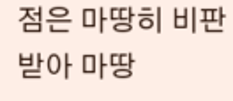점은 마땅히 비판받아 마땅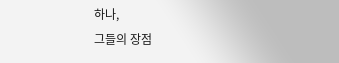하나,
그들의 장점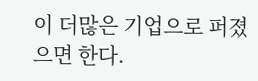이 더많은 기업으로 퍼졌으면 한다.